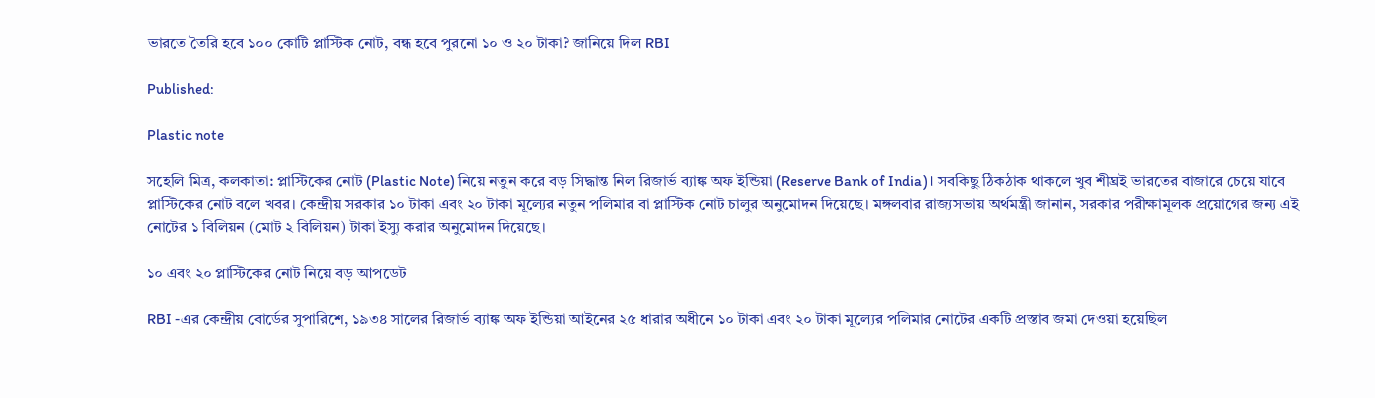ভারতে তৈরি হবে ১০০ কোটি প্লাস্টিক নোট, বন্ধ হবে পুরনো ১০ ও ২০ টাকা? জানিয়ে দিল RBI

Published:

Plastic note

সহেলি মিত্র, কলকাতা: প্লাস্টিকের নোট (Plastic Note) নিয়ে নতুন করে বড় সিদ্ধান্ত নিল রিজার্ভ ব্যাঙ্ক অফ ইন্ডিয়া (Reserve Bank of India)। সবকিছু ঠিকঠাক থাকলে খুব শীঘ্রই ভারতের বাজারে চেয়ে যাবে প্লাস্টিকের নোট বলে খবর। কেন্দ্রীয় সরকার ১০ টাকা এবং ২০ টাকা মূল্যের নতুন পলিমার বা প্লাস্টিক নোট চালুর অনুমোদন দিয়েছে। মঙ্গলবার রাজ্যসভায় অর্থমন্ত্রী জানান, সরকার পরীক্ষামূলক প্রয়োগের জন্য এই নোটের ১ বিলিয়ন (মোট ২ বিলিয়ন) টাকা ইস্যু করার অনুমোদন দিয়েছে।

১০ এবং ২০ প্লাস্টিকের নোট নিয়ে বড় আপডেট

RBI -এর কেন্দ্রীয় বোর্ডের সুপারিশে, ১৯৩৪ সালের রিজার্ভ ব্যাঙ্ক অফ ইন্ডিয়া আইনের ২৫ ধারার অধীনে ১০ টাকা এবং ২০ টাকা মূল্যের পলিমার নোটের একটি প্রস্তাব জমা দেওয়া হয়েছিল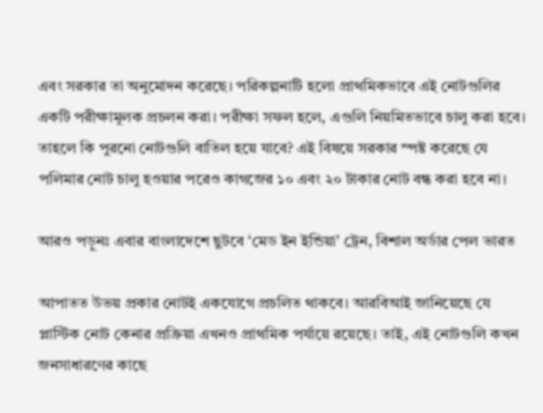এবং সরকার তা অনুমোদন করেছে। পরিকল্পনাটি হলো প্রাথমিকভাবে এই নোটগুলির একটি পরীক্ষামূলক প্রচলন করা। পরীক্ষা সফল হলে, এগুলি নিয়মিতভাবে চালু করা হবে। তাহলে কি পুরনো নোটগুলি বাতিল হয়ে যাবে? এই বিষয়ে সরকার স্পষ্ট করেছে যে পলিমার নোট চালু হওয়ার পরেও কাগজের ১০ এবং ২০ টাকার নোট বন্ধ করা হবে না।

আরও পড়ুনঃ এবার বাংলাদেশে ছুটবে ‘মেড ইন ইন্ডিয়া’ ট্রেন, বিশাল অর্ডার পেল ভারত

আপাতত উভয় প্রকার নোটই একযোগে প্রচলিত থাকবে। আরবিআই জানিয়েছে যে প্লাস্টিক নোট কেনার প্রক্রিয়া এখনও প্রাথমিক পর্যায়ে রয়েছে। তাই, এই নোটগুলি কখন জনসাধারণের কাছে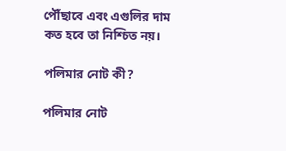পৌঁছাবে এবং এগুলির দাম কত হবে তা নিশ্চিত নয়।

পলিমার নোট কী?

পলিমার নোট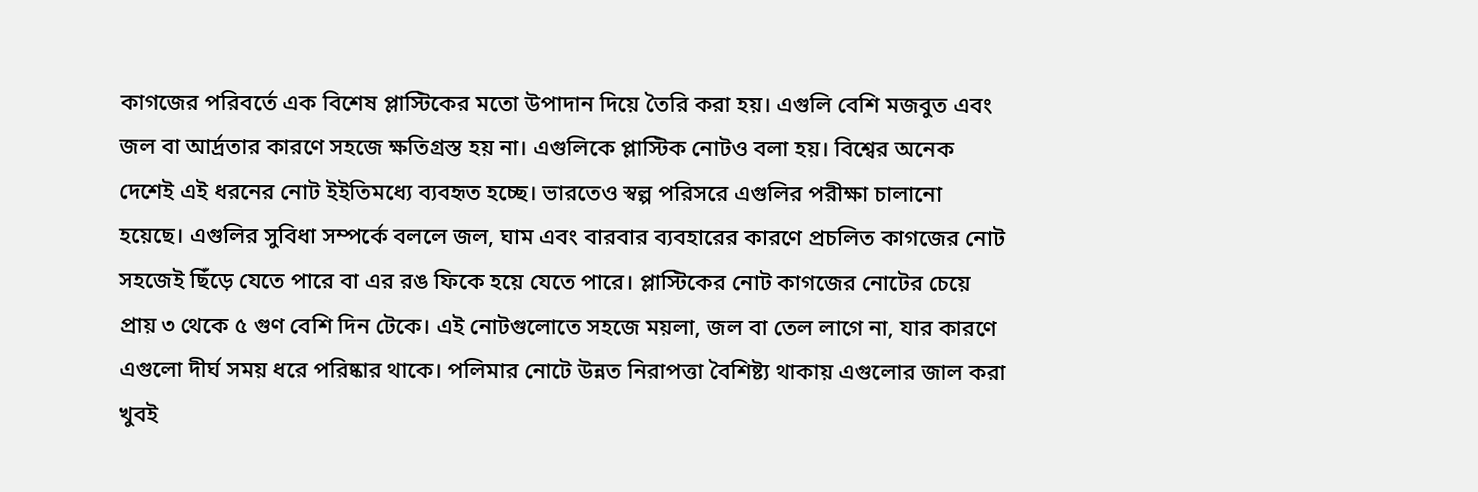কাগজের পরিবর্তে এক বিশেষ প্লাস্টিকের মতো উপাদান দিয়ে তৈরি করা হয়। এগুলি বেশি মজবুত এবং জল বা আর্দ্রতার কারণে সহজে ক্ষতিগ্রস্ত হয় না। এগুলিকে প্লাস্টিক নোটও বলা হয়। বিশ্বের অনেক দেশেই এই ধরনের নোট ইইতিমধ্যে ব্যবহৃত হচ্ছে। ভারতেও স্বল্প পরিসরে এগুলির পরীক্ষা চালানো হয়েছে। এগুলির সুবিধা সম্পর্কে বললে জল, ঘাম এবং বারবার ব্যবহারের কারণে প্রচলিত কাগজের নোট সহজেই ছিঁড়ে যেতে পারে বা এর রঙ ফিকে হয়ে যেতে পারে। প্লাস্টিকের নোট কাগজের নোটের চেয়ে প্রায় ৩ থেকে ৫ গুণ বেশি দিন টেকে। এই নোটগুলোতে সহজে ময়লা, জল বা তেল লাগে না, যার কারণে এগুলো দীর্ঘ সময় ধরে পরিষ্কার থাকে। পলিমার নোটে উন্নত নিরাপত্তা বৈশিষ্ট্য থাকায় এগুলোর জাল করা খুবই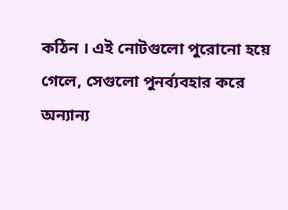কঠিন । এই নোটগুলো পুরোনো হয়ে গেলে, সেগুলো পুনর্ব্যবহার করে অন্যান্য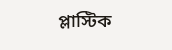প্লাস্টিক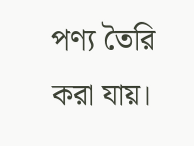পণ্য তৈরি করা যায়।